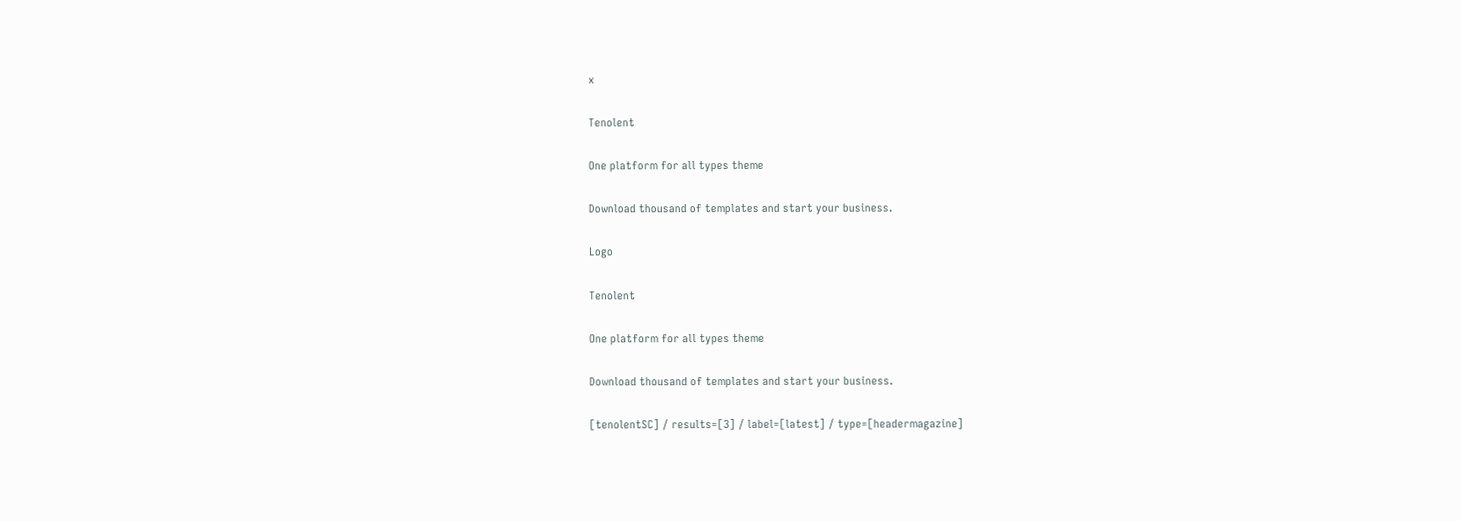x

Tenolent

One platform for all types theme

Download thousand of templates and start your business.

Logo

Tenolent

One platform for all types theme

Download thousand of templates and start your business.

[tenolentSC] / results=[3] / label=[latest] / type=[headermagazine]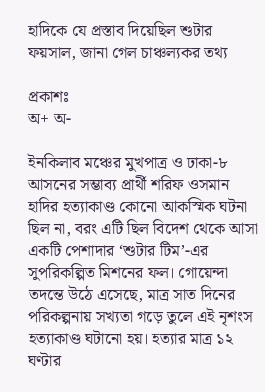হাদিকে যে প্রস্তাব দিয়েছিল শুটার ফয়সাল, জানা গেল চাঞ্চল্যকর তথ্য

প্রকাশঃ
অ+ অ-

ইনকিলাব মঞ্চের মুখপাত্র ও ঢাকা-৮ আসনের সম্ভাব্য প্রার্থী শরিফ ওসমান হাদির হত্যাকাণ্ড কোনো আকস্মিক ঘটনা ছিল না, বরং এটি ছিল বিদেশ থেকে আসা একটি পেশাদার ‘শুটার টিম’-এর সুপরিকল্পিত মিশনের ফল। গোয়েন্দা তদন্তে উঠে এসেছে, মাত্র সাত দিনের পরিকল্পনায় সখ্যতা গড়ে তুলে এই নৃশংস হত্যাকাণ্ড ঘটানো হয়। হত্যার মাত্র ১২ ঘণ্টার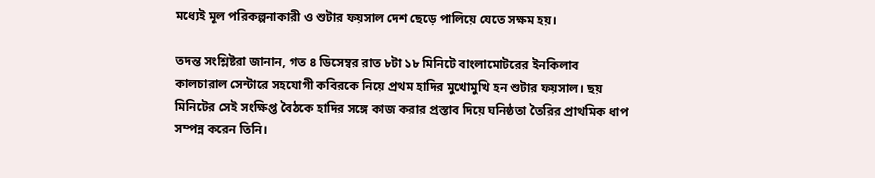মধ্যেই মূল পরিকল্পনাকারী ও শুটার ফয়সাল দেশ ছেড়ে পালিয়ে যেতে সক্ষম হয়।

তদন্ত সংশ্লিষ্টরা জানান, গত ৪ ডিসেম্বর রাত ৮টা ১৮ মিনিটে বাংলামোটরের ইনকিলাব কালচারাল সেন্টারে সহযোগী কবিরকে নিয়ে প্রথম হাদির মুখোমুখি হন শুটার ফয়সাল। ছয় মিনিটের সেই সংক্ষিপ্ত বৈঠকে হাদির সঙ্গে কাজ করার প্রস্তাব দিয়ে ঘনিষ্ঠতা তৈরির প্রাথমিক ধাপ সম্পন্ন করেন তিনি।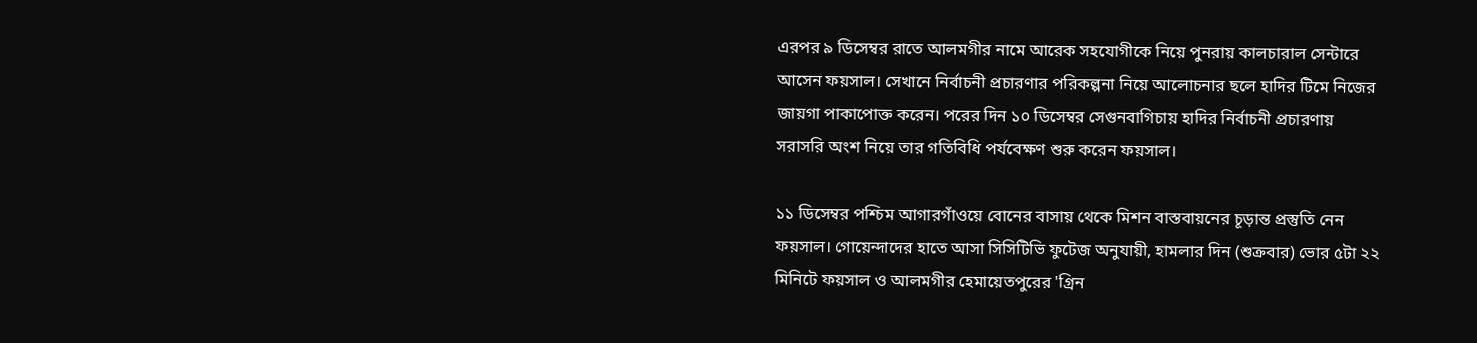এরপর ৯ ডিসেম্বর রাতে আলমগীর নামে আরেক সহযোগীকে নিয়ে পুনরায় কালচারাল সেন্টারে আসেন ফয়সাল। সেখানে নির্বাচনী প্রচারণার পরিকল্পনা নিয়ে আলোচনার ছলে হাদির টিমে নিজের জায়গা পাকাপোক্ত করেন। পরের দিন ১০ ডিসেম্বর সেগুনবাগিচায় হাদির নির্বাচনী প্রচারণায় সরাসরি অংশ নিয়ে তার গতিবিধি পর্যবেক্ষণ শুরু করেন ফয়সাল।

১১ ডিসেম্বর পশ্চিম আগারগাঁওয়ে বোনের বাসায় থেকে মিশন বাস্তবায়নের চূড়ান্ত প্রস্তুতি নেন ফয়সাল। গোয়েন্দাদের হাতে আসা সিসিটিভি ফুটেজ অনুযায়ী, হামলার দিন (শুক্রবার) ভোর ৫টা ২২ মিনিটে ফয়সাল ও আলমগীর হেমায়েতপুরের 'গ্রিন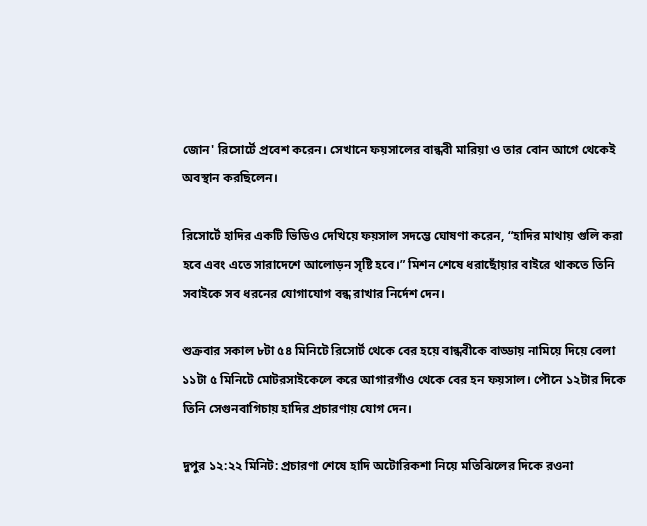জোন' রিসোর্টে প্রবেশ করেন। সেখানে ফয়সালের বান্ধবী মারিয়া ও তার বোন আগে থেকেই অবস্থান করছিলেন।

রিসোর্টে হাদির একটি ভিডিও দেখিয়ে ফয়সাল সদম্ভে ঘোষণা করেন, “হাদির মাথায় গুলি করা হবে এবং এতে সারাদেশে আলোড়ন সৃষ্টি হবে।” মিশন শেষে ধরাছোঁয়ার বাইরে থাকতে তিনি সবাইকে সব ধরনের যোগাযোগ বন্ধ রাখার নির্দেশ দেন।

শুক্রবার সকাল ৮টা ৫৪ মিনিটে রিসোর্ট থেকে বের হয়ে বান্ধবীকে বাড্ডায় নামিয়ে দিয়ে বেলা ১১টা ৫ মিনিটে মোটরসাইকেলে করে আগারগাঁও থেকে বের হন ফয়সাল। পৌনে ১২টার দিকে তিনি সেগুনবাগিচায় হাদির প্রচারণায় যোগ দেন।

দুপুর ১২:২২ মিনিট: প্রচারণা শেষে হাদি অটোরিকশা নিয়ে মতিঝিলের দিকে রওনা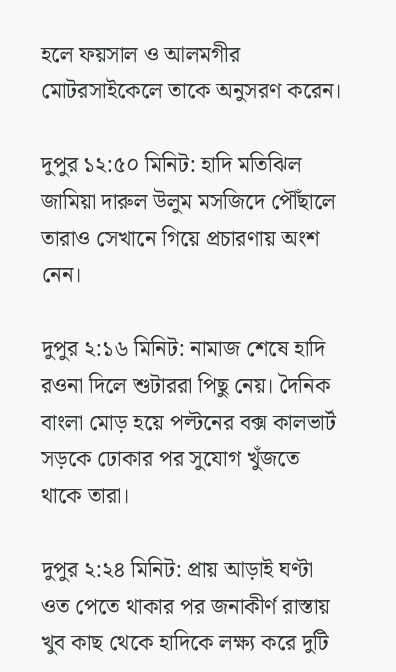হলে ফয়সাল ও আলমগীর মোটরসাইকেলে তাকে অনুসরণ করেন।

দুপুর ১২:৫০ মিনিট: হাদি মতিঝিল জামিয়া দারুল উলুম মসজিদে পৌঁছালে তারাও সেখানে গিয়ে প্রচারণায় অংশ নেন।

দুপুর ২:১৬ মিনিট: নামাজ শেষে হাদি রওনা দিলে শুটাররা পিছু নেয়। দৈনিক বাংলা মোড় হয়ে পল্টনের বক্স কালভার্ট সড়কে ঢোকার পর সুযোগ খুঁজতে থাকে তারা।

দুপুর ২:২৪ মিনিট: প্রায় আড়াই ঘণ্টা ওত পেতে থাকার পর জনাকীর্ণ রাস্তায় খুব কাছ থেকে হাদিকে লক্ষ্য করে দুটি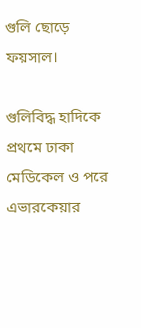গুলি ছোড়ে ফয়সাল।

গুলিবিদ্ধ হাদিকে প্রথমে ঢাকা মেডিকেল ও পরে এভারকেয়ার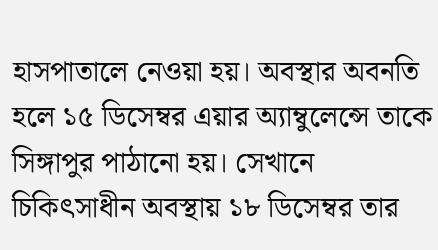হাসপাতালে নেওয়া হয়। অবস্থার অবনতি হলে ১৫ ডিসেম্বর এয়ার অ্যাম্বুলেন্সে তাকে সিঙ্গাপুর পাঠানো হয়। সেখানে চিকিৎসাধীন অবস্থায় ১৮ ডিসেম্বর তার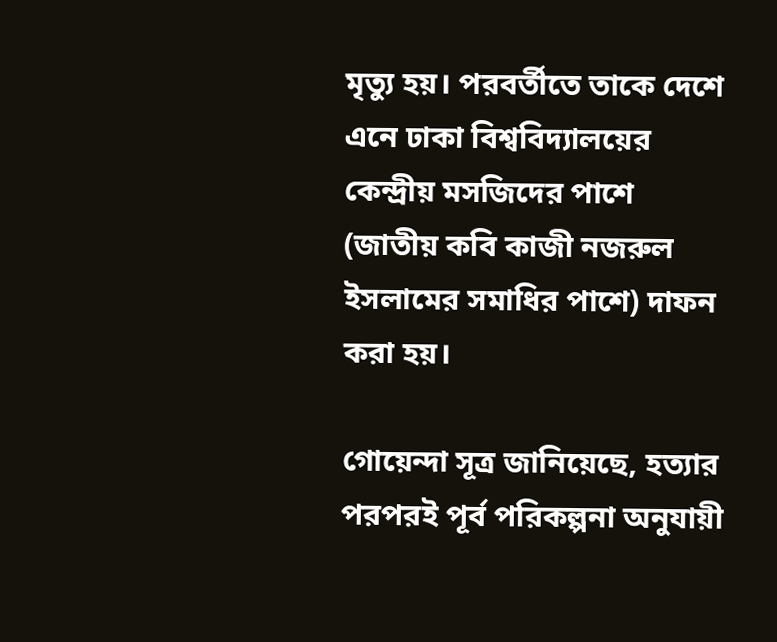মৃত্যু হয়। পরবর্তীতে তাকে দেশে এনে ঢাকা বিশ্ববিদ্যালয়ের কেন্দ্রীয় মসজিদের পাশে (জাতীয় কবি কাজী নজরুল ইসলামের সমাধির পাশে) দাফন করা হয়।

গোয়েন্দা সূত্র জানিয়েছে, হত্যার পরপরই পূর্ব পরিকল্পনা অনুযায়ী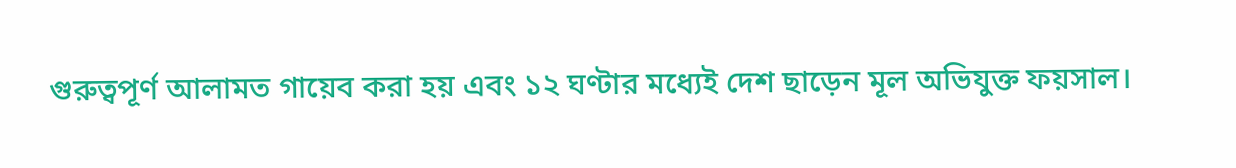গুরুত্বপূর্ণ আলামত গায়েব করা হয় এবং ১২ ঘণ্টার মধ্যেই দেশ ছাড়েন মূল অভিযুক্ত ফয়সাল।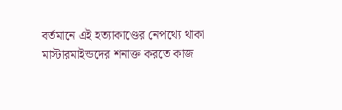বর্তমানে এই হত্যাকাণ্ডের নেপথ্যে থাকা মাস্টারমাইন্ডদের শনাক্ত করতে কাজ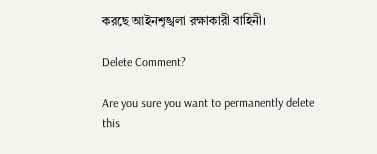করছে আইনশৃঙ্খলা রক্ষাকারী বাহিনী।

Delete Comment?

Are you sure you want to permanently delete this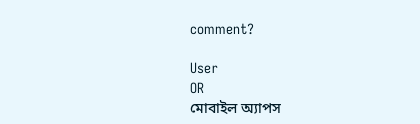comment?

User
OR
মোবাইল অ্যাপস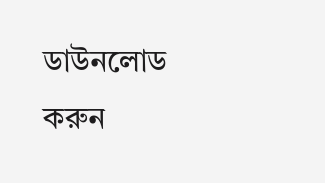ডাউনলোড করুন